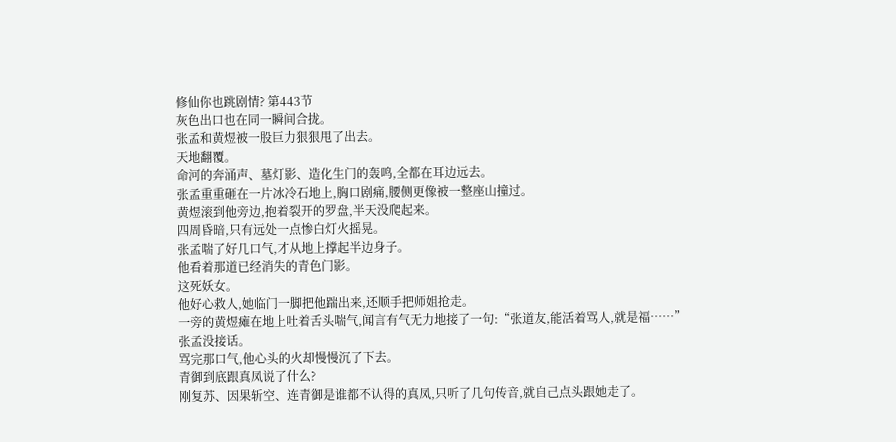修仙你也跳剧情? 第443节
灰色出口也在同一瞬间合拢。
张孟和黄煜被一股巨力狠狠甩了出去。
天地翻覆。
命河的奔涌声、墓灯影、造化生门的轰鸣,全都在耳边远去。
张孟重重砸在一片冰冷石地上,胸口剧痛,腰侧更像被一整座山撞过。
黄煜滚到他旁边,抱着裂开的罗盘,半天没爬起来。
四周昏暗,只有远处一点惨白灯火摇晃。
张孟喘了好几口气,才从地上撑起半边身子。
他看着那道已经消失的青色门影。
这死妖女。
他好心救人,她临门一脚把他踹出来,还顺手把师姐抢走。
一旁的黄煜瘫在地上吐着舌头喘气,闻言有气无力地接了一句:“张道友,能活着骂人,就是福……”
张孟没接话。
骂完那口气,他心头的火却慢慢沉了下去。
青御到底跟真凤说了什么?
刚复苏、因果斩空、连青御是谁都不认得的真凤,只听了几句传音,就自己点头跟她走了。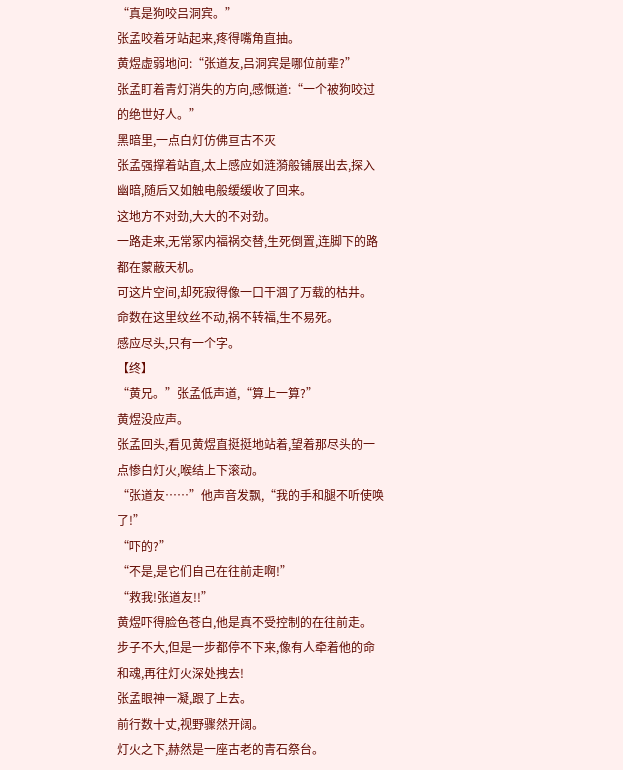“真是狗咬吕洞宾。”
张孟咬着牙站起来,疼得嘴角直抽。
黄煜虚弱地问:“张道友,吕洞宾是哪位前辈?”
张孟盯着青灯消失的方向,感慨道:“一个被狗咬过的绝世好人。”
黑暗里,一点白灯仿佛亘古不灭
张孟强撑着站直,太上感应如涟漪般铺展出去,探入幽暗,随后又如触电般缓缓收了回来。
这地方不对劲,大大的不对劲。
一路走来,无常冢内福祸交替,生死倒置,连脚下的路都在蒙蔽天机。
可这片空间,却死寂得像一口干涸了万载的枯井。
命数在这里纹丝不动,祸不转福,生不易死。
感应尽头,只有一个字。
【终】
“黄兄。”张孟低声道,“算上一算?”
黄煜没应声。
张孟回头,看见黄煜直挺挺地站着,望着那尽头的一点惨白灯火,喉结上下滚动。
“张道友……”他声音发飘,“我的手和腿不听使唤了!”
“吓的?”
“不是,是它们自己在往前走啊!”
“救我!张道友!!”
黄煜吓得脸色苍白,他是真不受控制的在往前走。
步子不大,但是一步都停不下来,像有人牵着他的命和魂,再往灯火深处拽去!
张孟眼神一凝,跟了上去。
前行数十丈,视野骤然开阔。
灯火之下,赫然是一座古老的青石祭台。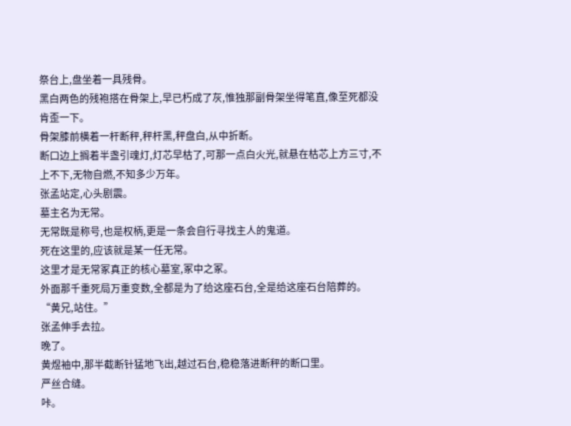祭台上,盘坐着一具残骨。
黑白两色的残袍搭在骨架上,早已朽成了灰,惟独那副骨架坐得笔直,像至死都没肯歪一下。
骨架膝前横着一杆断秤,秤杆黑,秤盘白,从中折断。
断口边上搁着半盏引魂灯,灯芯早枯了,可那一点白火光,就悬在枯芯上方三寸,不上不下,无物自燃,不知多少万年。
张孟站定,心头剧震。
墓主名为无常。
无常既是称号,也是权柄,更是一条会自行寻找主人的鬼道。
死在这里的,应该就是某一任无常。
这里才是无常冢真正的核心墓室,冢中之冢。
外面那千重死局万重变数,全都是为了给这座石台,全是给这座石台陪葬的。
“黄兄,站住。”
张孟伸手去拉。
晚了。
黄煜袖中,那半截断针猛地飞出,越过石台,稳稳落进断秤的断口里。
严丝合缝。
咔。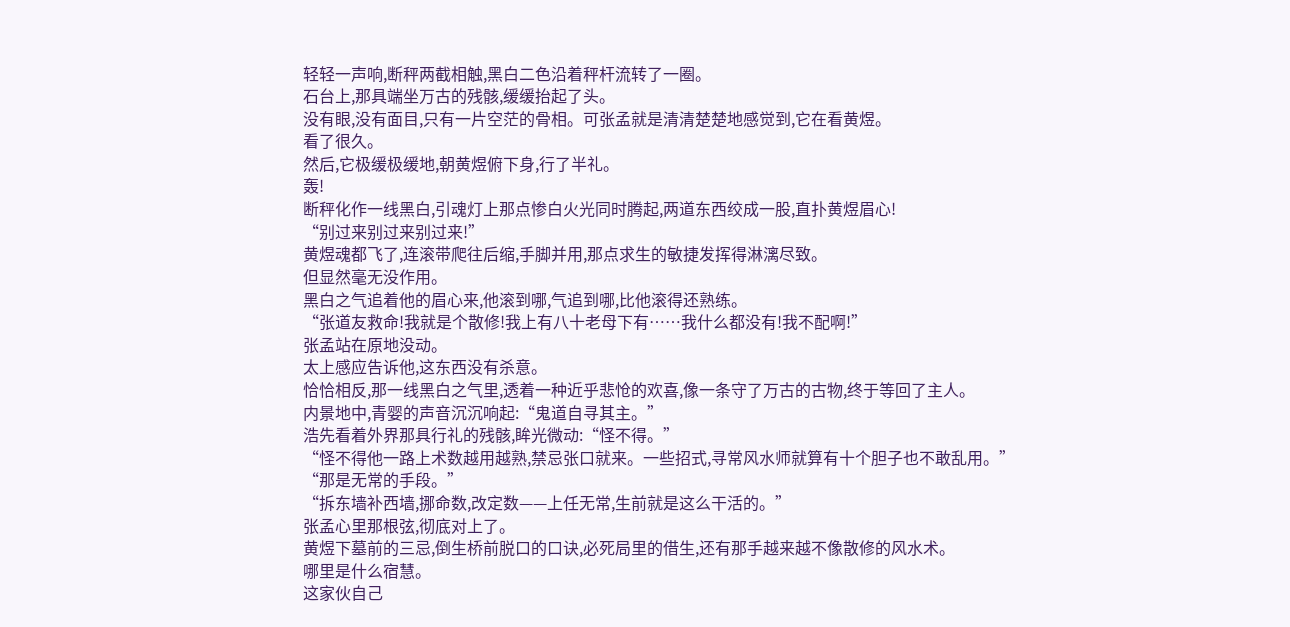轻轻一声响,断秤两截相触,黑白二色沿着秤杆流转了一圈。
石台上,那具端坐万古的残骸,缓缓抬起了头。
没有眼,没有面目,只有一片空茫的骨相。可张孟就是清清楚楚地感觉到,它在看黄煜。
看了很久。
然后,它极缓极缓地,朝黄煜俯下身,行了半礼。
轰!
断秤化作一线黑白,引魂灯上那点惨白火光同时腾起,两道东西绞成一股,直扑黄煜眉心!
“别过来别过来别过来!”
黄煜魂都飞了,连滚带爬往后缩,手脚并用,那点求生的敏捷发挥得淋漓尽致。
但显然毫无没作用。
黑白之气追着他的眉心来,他滚到哪,气追到哪,比他滚得还熟练。
“张道友救命!我就是个散修!我上有八十老母下有……我什么都没有!我不配啊!”
张孟站在原地没动。
太上感应告诉他,这东西没有杀意。
恰恰相反,那一线黑白之气里,透着一种近乎悲怆的欢喜,像一条守了万古的古物,终于等回了主人。
内景地中,青婴的声音沉沉响起:“鬼道自寻其主。”
浩先看着外界那具行礼的残骸,眸光微动:“怪不得。”
“怪不得他一路上术数越用越熟,禁忌张口就来。一些招式,寻常风水师就算有十个胆子也不敢乱用。”
“那是无常的手段。”
“拆东墙补西墙,挪命数,改定数——上任无常,生前就是这么干活的。”
张孟心里那根弦,彻底对上了。
黄煜下墓前的三忌,倒生桥前脱口的口诀,必死局里的借生,还有那手越来越不像散修的风水术。
哪里是什么宿慧。
这家伙自己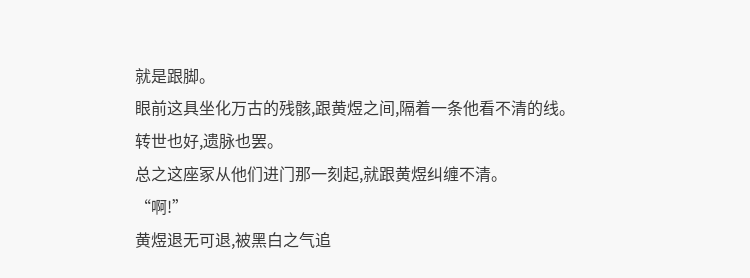就是跟脚。
眼前这具坐化万古的残骸,跟黄煜之间,隔着一条他看不清的线。
转世也好,遗脉也罢。
总之这座冢从他们进门那一刻起,就跟黄煜纠缠不清。
“啊!”
黄煜退无可退,被黑白之气追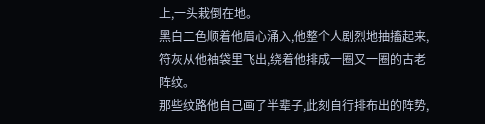上,一头栽倒在地。
黑白二色顺着他眉心涌入,他整个人剧烈地抽搐起来,符灰从他袖袋里飞出,绕着他排成一圈又一圈的古老阵纹。
那些纹路他自己画了半辈子,此刻自行排布出的阵势,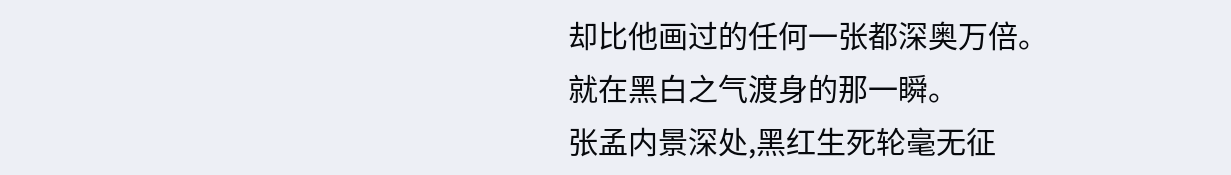却比他画过的任何一张都深奥万倍。
就在黑白之气渡身的那一瞬。
张孟内景深处,黑红生死轮毫无征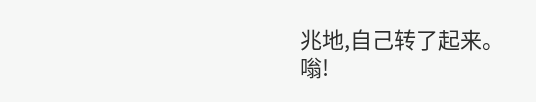兆地,自己转了起来。
嗡!